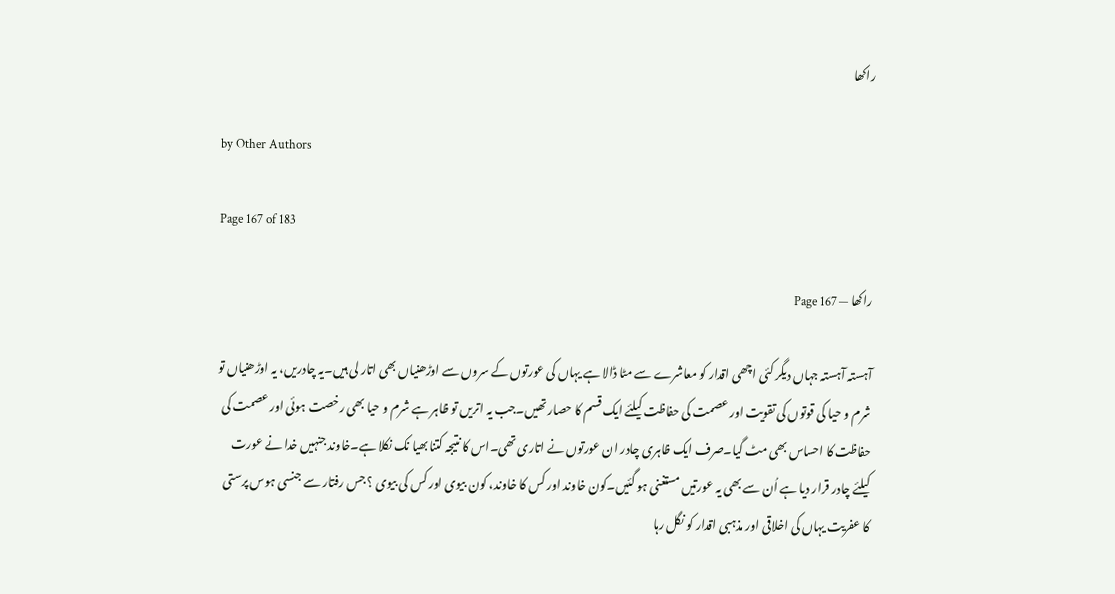راکھا

by Other Authors

Page 167 of 183

راکھا — Page 167

آہستہ آہستہ جہاں دیگر کئی اچھی اقدار کو معاشرے سے مٹا ڈالا ہے یہاں کی عورتوں کے سروں سے اوڑھنیاں بھی اتار لی ہیں۔یہ چادریں، یہ اوڑھنیاں تو شرم و حیا کی قوتوں کی تقویت اور عصمت کی حفاظت کیلئے ایک قسم کا حصار تھیں۔جب یہ اتریں تو ظاہر ہے شرم و حیا بھی رخصت ہوئی اور عصمت کی حفاظت کا احساس بھی مٹ گیا۔صرف ایک ظاہری چادر ان عورتوں نے اتاری تھی۔اس کا نتیجہ کتنا بھیا نک نکلا ہے۔خاوند جنہیں خدا نے عورت کیلئے چادر قرار دیا ہے اُن سے بھی یہ عورتیں مستغنی ہو گئیں۔کون خاوند اور کس کا خاوند، کون بیوی اور کس کی بیوی ؟ جس رفتار سے جنسی ہوس پرستی کا عفریت یہاں کی اخلاقی اور مذہبی اقدار کو نگل رہا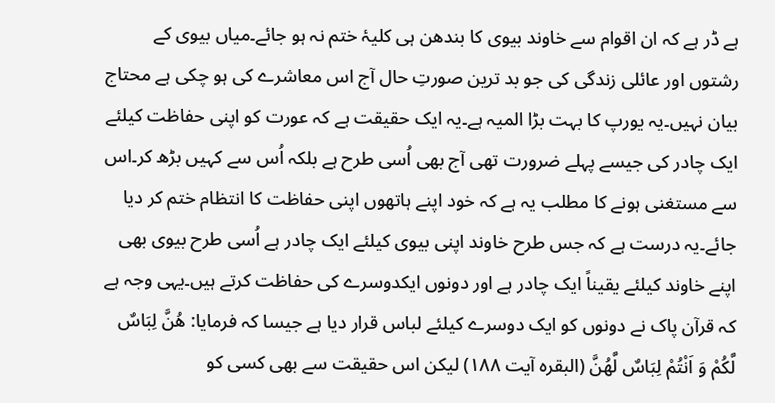ہے ڈر ہے کہ ان اقوام سے خاوند بیوی کا بندھن ہی کلیۂ ختم نہ ہو جائے۔میاں بیوی کے رشتوں اور عائلی زندگی کی جو بد ترین صورتِ حال آج اس معاشرے کی ہو چکی ہے محتاج بیان نہیں۔یہ یورپ کا بہت بڑا المیہ ہے۔یہ ایک حقیقت ہے کہ عورت کو اپنی حفاظت کیلئے ایک چادر کی جیسے پہلے ضرورت تھی آج بھی اُسی طرح ہے بلکہ اُس سے کہیں بڑھ کر۔اس سے مستغنی ہونے کا مطلب یہ ہے کہ خود اپنے ہاتھوں اپنی حفاظت کا انتظام ختم کر دیا جائے۔یہ درست ہے کہ جس طرح خاوند اپنی بیوی کیلئے ایک چادر ہے اُسی طرح بیوی بھی اپنے خاوند کیلئے یقیناً ایک چادر ہے اور دونوں ایکدوسرے کی حفاظت کرتے ہیں۔یہی وجہ ہے کہ قرآن پاک نے دونوں کو ایک دوسرے کیلئے لباس قرار دیا ہے جیسا کہ فرمایا: هُنَّ لِبَاسٌ لَّكُمْ وَ اَنْتُمْ لِبَاسٌ لَّهُنَّ (البقرہ آیت ۱۸۸) لیکن اس حقیقت سے بھی کسی کو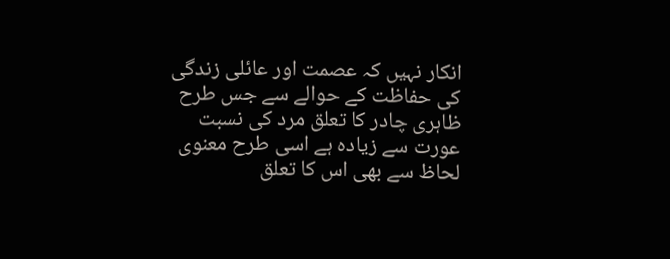انکار نہیں کہ عصمت اور عائلی زندگی کی حفاظت کے حوالے سے جس طرح ظاہری چادر کا تعلق مرد کی نسبت عورت سے زیادہ ہے اسی طرح معنوی لحاظ سے بھی اس کا تعلق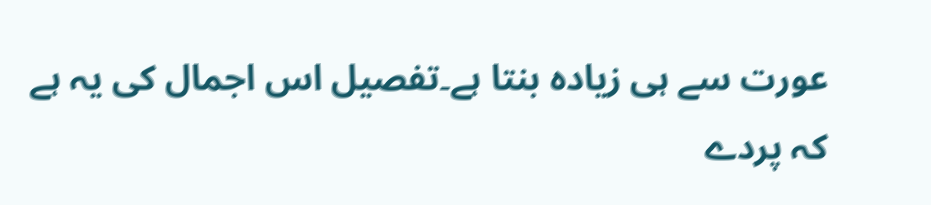عورت سے ہی زیادہ بنتا ہے۔تفصیل اس اجمال کی یہ ہے کہ پردے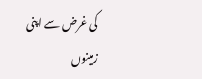کی غرض سے اپنی زمینوں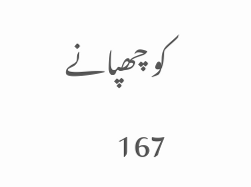کو چھپانے 167